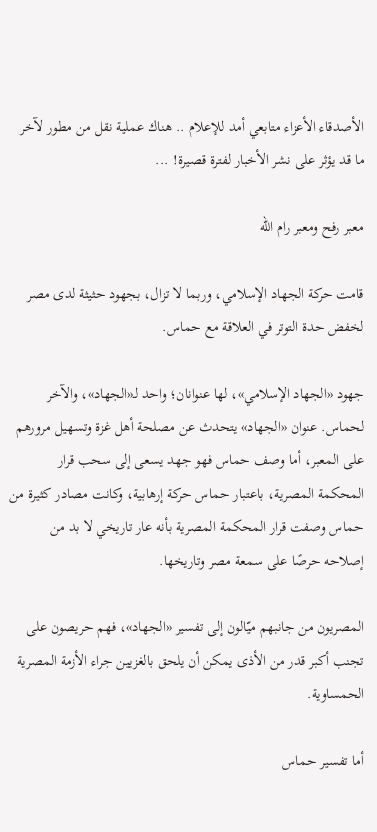الأصدقاء الأعزاء متابعي أمد للإعلام .. هناك عملية نقل من مطور لآخر ما قد يؤثر على نشر الأخبار لفترة قصيرة! ...

معبر رفح ومعبر رام الله

قامت حركة الجهاد الإسلامي، وربما لا تزال، بجهود حثيثة لدى مصر لخفض حدة التوتر في العلاقة مع حماس.

جهود «الجهاد الإسلامي»، لها عنوانان؛ واحد لـ«الجهاد»، والآخر لحماس. عنوان «الجهاد» يتحدث عن مصلحة أهل غزة وتسهيل مرورهم على المعبر، أما وصف حماس فهو جهد يسعى إلى سحب قرار المحكمة المصرية، باعتبار حماس حركة إرهابية، وكانت مصادر كثيرة من حماس وصفت قرار المحكمة المصرية بأنه عار تاريخي لا بد من إصلاحه حرصًا على سمعة مصر وتاريخها.

المصريون من جانبهم ميّالون إلى تفسير «الجهاد»، فهم حريصون على تجنب أكبر قدر من الأذى يمكن أن يلحق بالغزيين جراء الأزمة المصرية الحمساوية.

أما تفسير حماس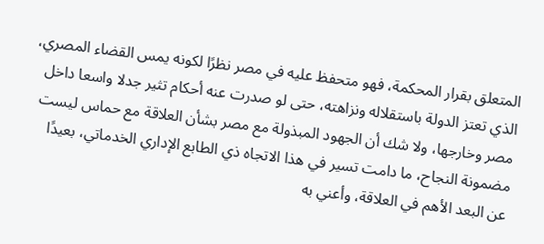المتعلق بقرار المحكمة، فهو متحفظ عليه في مصر نظرًا لكونه يمس القضاء المصري، الذي تعتز الدولة باستقلاله ونزاهته، حتى لو صدرت عنه أحكام تثير جدلا واسعا داخل مصر وخارجها، ولا شك أن الجهود المبذولة مع مصر بشأن العلاقة مع حماس ليست مضمونة النجاح، ما دامت تسير في هذا الاتجاه ذي الطابع الإداري الخدماتي، بعيدًا عن البعد الأهم في العلاقة، وأعني به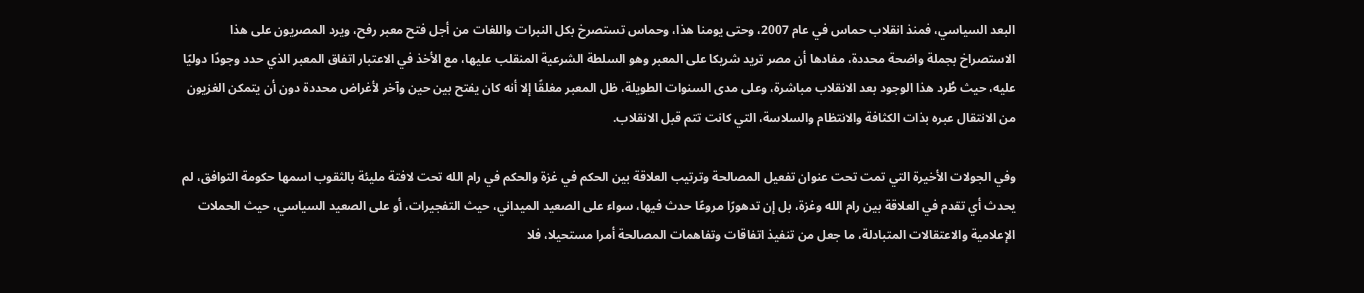البعد السياسي، فمنذ انقلاب حماس في عام 2007، وحتى يومنا هذا، وحماس تستصرخ بكل النبرات واللغات من أجل فتح معبر رفح، ويرد المصريون على هذا الاستصراخ بجملة واضحة محددة، مفادها أن مصر تريد شريكا على المعبر وهو السلطة الشرعية المنقلب عليها، مع الأخذ في الاعتبار اتفاق المعبر الذي حدد وجودًا دوليًا عليه، حيث طُرد هذا الوجود بعد الانقلاب مباشرة، وعلى مدى السنوات الطويلة، ظل المعبر مغلقًا إلا أنه كان يفتح بين حين وآخر لأغراض محددة دون أن يتمكن الغزيون من الانتقال عبره بذات الكثافة والانتظام والسلاسة، التي كانت تتم قبل الانقلاب.

وفي الجولات الأخيرة التي تمت تحت عنوان تفعيل المصالحة وترتيب العلاقة بين الحكم في غزة والحكم في رام الله تحت لافتة مليئة بالثقوب اسمها حكومة التوافق، لم يحدث أي تقدم في العلاقة بين رام الله وغزة، بل إن تدهورًا مروعًا حدث فيها، سواء على الصعيد الميداني، حيث التفجيرات، أو على الصعيد السياسي، حيث الحملات الإعلامية والاعتقالات المتبادلة، ما جعل من تنفيذ اتفاقات وتفاهمات المصالحة أمرا مستحيلا، فلا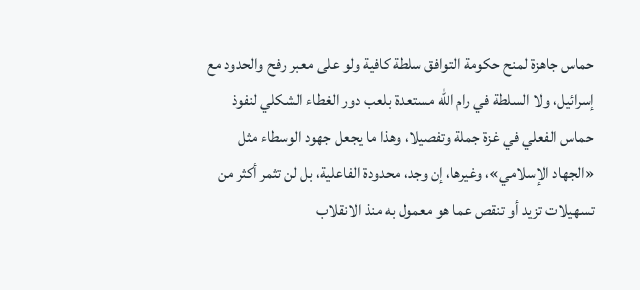حماس جاهزة لمنح حكومة التوافق سلطة كافية ولو على معبر رفح والحدود مع إسرائيل، ولا السلطة في رام الله مستعدة بلعب دور الغطاء الشكلي لنفوذ حماس الفعلي في غزة جملة وتفصيلا، وهذا ما يجعل جهود الوسطاء مثل «الجهاد الإسلامي»، وغيرها، إن وجد، محدودة الفاعلية، بل لن تثمر أكثر من تسهيلات تزيد أو تنقص عما هو معمول به منذ الانقلاب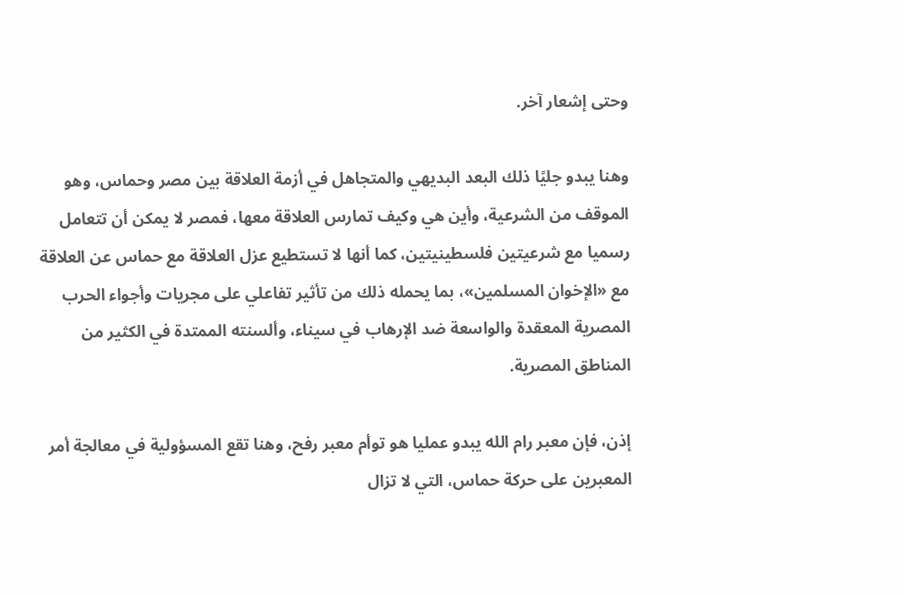وحتى إشعار آخر.

وهنا يبدو جليًا ذلك البعد البديهي والمتجاهل في أزمة العلاقة بين مصر وحماس، وهو الموقف من الشرعية، وأين هي وكيف تمارس العلاقة معها، فمصر لا يمكن أن تتعامل رسميا مع شرعيتين فلسطينيتين، كما أنها لا تستطيع عزل العلاقة مع حماس عن العلاقة مع «الإخوان المسلمين»، بما يحمله ذلك من تأثير تفاعلي على مجريات وأجواء الحرب المصرية المعقدة والواسعة ضد الإرهاب في سيناء، وألسنته الممتدة في الكثير من المناطق المصرية.

إذن، فإن معبر رام الله يبدو عمليا هو توأم معبر رفح، وهنا تقع المسؤولية في معالجة أمر المعبرين على حركة حماس، التي لا تزال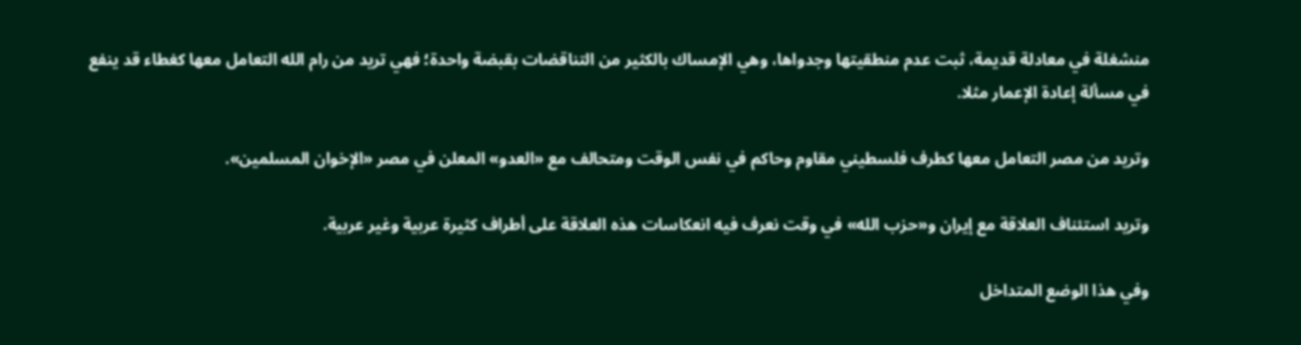منشغلة في معادلة قديمة، ثبت عدم منطقيتها وجدواها، وهي الإمساك بالكثير من التناقضات بقبضة واحدة؛ فهي تريد من رام الله التعامل معها كغطاء قد ينفع في مسألة إعادة الإعمار مثلا.

وتريد من مصر التعامل معها كطرف فلسطيني مقاوم وحاكم في نفس الوقت ومتحالف مع «العدو» المعلن في مصر «الإخوان المسلمين».

وتريد استئناف العلاقة مع إيران و«حزب الله» في وقت نعرف فيه انعكاسات هذه العلاقة على أطراف كثيرة عربية وغير عربية.

وفي هذا الوضع المتداخل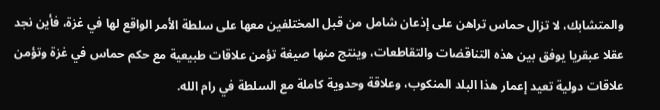والمتشابك، لا تزال حماس تراهن على إذعان شامل من قبل المختلفين معها على سلطة الأمر الواقع لها في غزة، فأين نجد عقلا عبقريا يوفق بين هذه التناقضات والتقاطعات، وينتج منها صيغة تؤمن علاقات طبيعية مع حكم حماس في غزة وتؤمن علاقات دولية تعيد إعمار هذا البلد المنكوب، وعلاقة وحدوية كاملة مع السلطة في رام الله.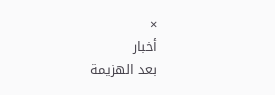×
أخبار
بعد الهزيمة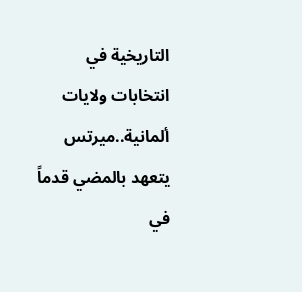التاريخية في انتخابات ولايات ألمانية..ميرتس يتعهد بالمضي قدماً في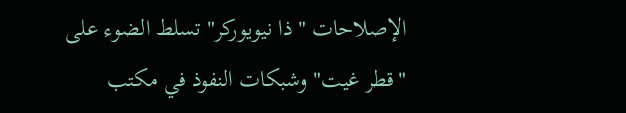الإصلاحات "ذا نيويوركر" تسلط الضوء على "قطر غيت" وشبكات النفوذ في مكتب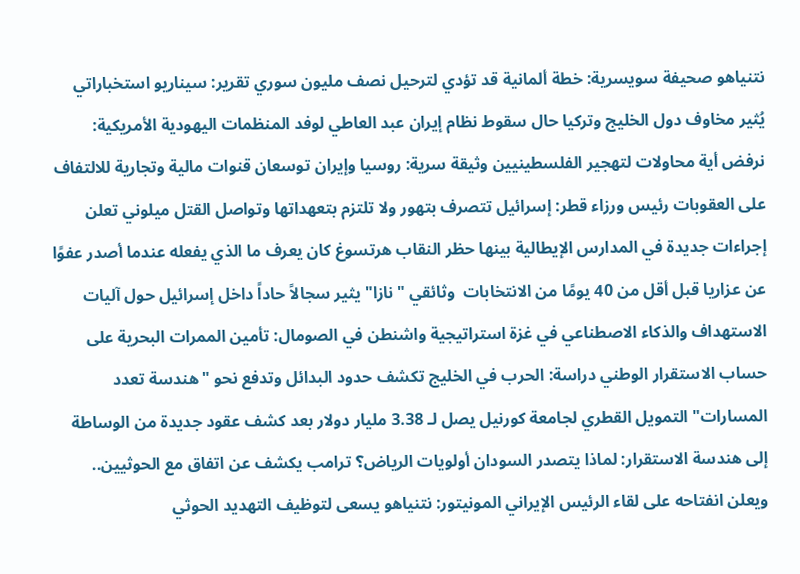نتنياهو صحيفة سويسرية: خطة ألمانية قد تؤدي لترحيل نصف مليون سوري تقرير: سيناريو استخباراتي يُثير مخاوف دول الخليج وتركيا حال سقوط نظام إيران عبد العاطي لوفد المنظمات اليهودية الأمريكية: نرفض أية محاولات لتهجير الفلسطينيين وثيقة سرية: روسيا وإيران توسعان قنوات مالية وتجارية للالتفاف على العقوبات رئيس ورزاء قطر: إسرائيل تتصرف بتهور ولا تلتزم بتعهداتها وتواصل القتل ميلوني تعلن إجراءات جديدة في المدارس الإيطالية بينها حظر النقاب هرتسوغ كان يعرف ما الذي يفعله عندما أصدر عفوًا عن عزاريا قبل أقل من 40 يومًا من الانتخابات  وثائقي "نازا" يثير سجالاً حاداً داخل إسرائيل حول آليات الاستهداف والذكاء الاصطناعي في غزة استراتيجية واشنطن في الصومال: تأمين الممرات البحرية على حساب الاستقرار الوطني دراسة: الحرب في الخليج تكشف حدود البدائل وتدفع نحو "هندسة تعدد المسارات" التمويل القطري لجامعة كورنيل يصل لـ 3.38 مليار دولار بعد كشف عقود جديدة من الوساطة إلى هندسة الاستقرار: لماذا يتصدر السودان أولويات الرياض؟ ترامب يكشف عن اتفاق مع الحوثيين.. ويعلن انفتاحه على لقاء الرئيس الإيراني المونيتور: نتنياهو يسعى لتوظيف التهديد الحوثي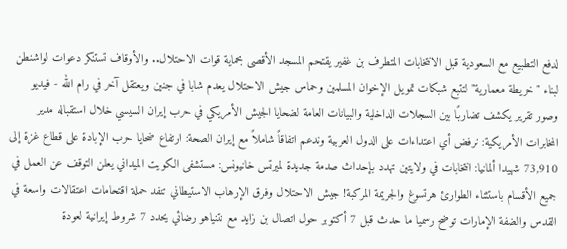لدفع التطبيع مع السعودية قبل الانتخابات المتطرف بن غفير يقتحم المسجد الأقصى بحماية قوات الاحتلال.. والأوقاف تستنكر دعوات لواشنطن لبناء "خريطة معمارية" لتتبع شبكات تمويل الإخوان المسلمين وحماس جيش الاحتلال يعدم شابا في جنين ويعتقل آخر في رام الله - فيديو وصور تقرير يكشف تضاربًا بين السجلات الداخلية والبيانات العامة لضحايا الجيش الأمريكي في حرب إيران السيسي خلال استقباله مدير المخابرات الأمريكية: نرفض أي اعتداءات على الدول العربية وندعم اتفاقاً شاملاً مع إيران الصحة: ارتفاع ضحايا حرب الإبادة على قطاع غزة إلى 73,910 شهيدا ألمانيا: انتخابات في ولايتين تهدد بإحداث صدمة جديدة لميرتس خانيونس: مستشفى الكويت الميداني يعلن التوقف عن العمل في جميع الأقسام باستثناء الطوارئ هرتسوغ والجريمة المركبة! جيش الاحتلال وفرق الإرهاب الاستيطاني تنفد حملة اقتحامات اعتقالات واسعة في القدس والضفة الإمارات توضح رسميا ما حدث قبل 7 أكتوبر حول اتصال بن زايد مع نتنياهو رضائي يحدد 7 شروط إيرانية لعودة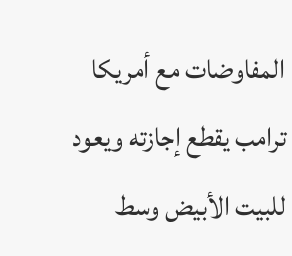المفاوضات مع أمريكا ترامب يقطع إجازته ويعود للبيت الأبيض وسط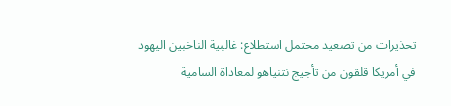تحذيرات من تصعيد محتمل استطلاع: غالبية الناخبين اليهود في أمريكا قلقون من تأجيج نتنياهو لمعاداة السامية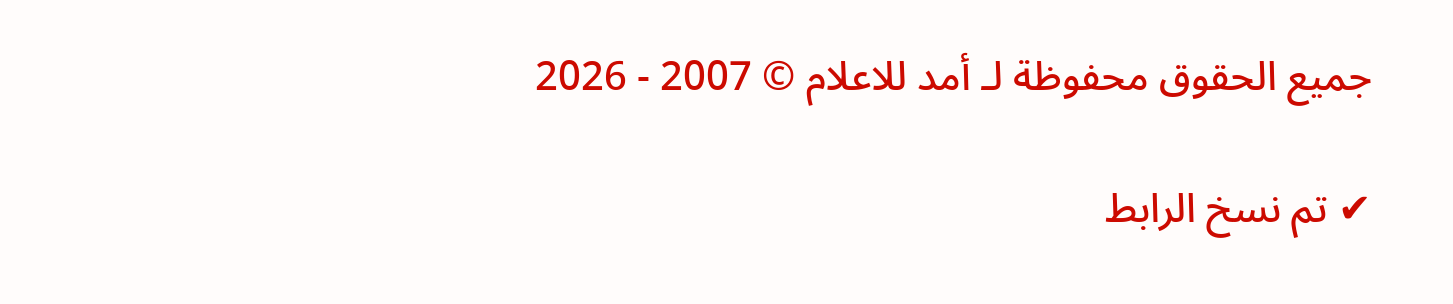جميع الحقوق محفوظة لـ أمد للاعلام © 2007 - 2026

✔ تم نسخ الرابط